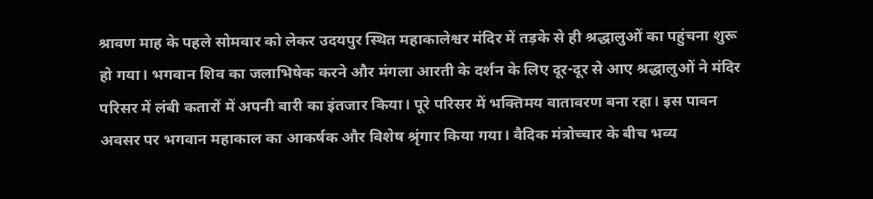श्रावण माह के पहले सोमवार को लेकर उदयपुर स्थित महाकालेश्वर मंदिर में तड़के से ही श्रद्धालुओं का पहुंचना शुरू हो गया। भगवान शिव का जलाभिषेक करने और मंगला आरती के दर्शन के लिए दूर-दूर से आए श्रद्धालुओं ने मंदिर परिसर में लंबी कतारों में अपनी बारी का इंतजार किया। पूरे परिसर में भक्तिमय वातावरण बना रहा। इस पावन अवसर पर भगवान महाकाल का आकर्षक और विशेष श्रृंगार किया गया। वैदिक मंत्रोच्चार के बीच भव्य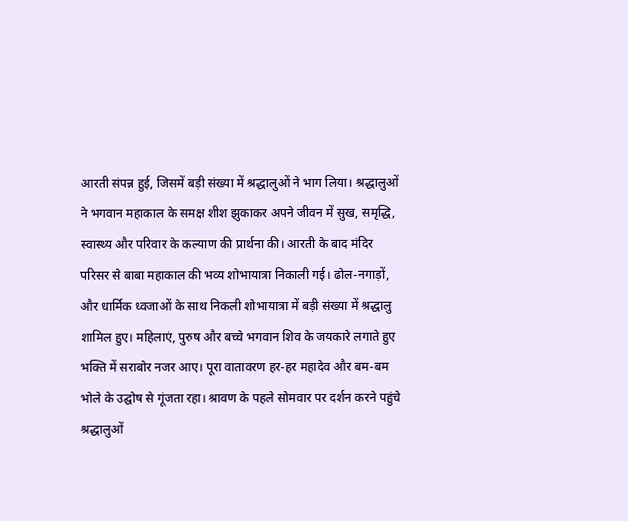आरती संपन्न हुई, जिसमें बड़ी संख्या में श्रद्धालुओं ने भाग लिया। श्रद्धालुओं ने भगवान महाकाल के समक्ष शीश झुकाकर अपने जीवन में सुख, समृद्धि, स्वास्थ्य और परिवार के कल्याण की प्रार्थना की। आरती के बाद मंदिर परिसर से बाबा महाकाल की भव्य शोभायात्रा निकाली गई। ढोल-नगाड़ों, और धार्मिक ध्वजाओं के साथ निकली शोभायात्रा में बड़ी संख्या में श्रद्धालु शामिल हुए। महिलाएं, पुरुष और बच्चे भगवान शिव के जयकारे लगाते हुए भक्ति में सराबोर नजर आए। पूरा वातावरण हर-हर महादेव और बम-बम भोले के उद्घोष से गूंजता रहा। श्रावण के पहले सोमवार पर दर्शन करने पहुंचे श्रद्धालुओं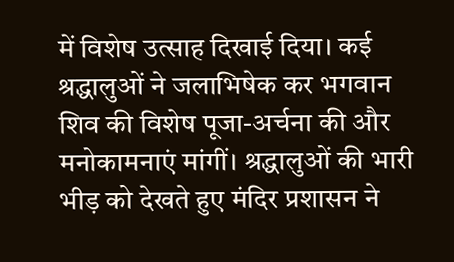में विशेष उत्साह दिखाई दिया। कई श्रद्धालुओं ने जलाभिषेक कर भगवान शिव की विशेष पूजा-अर्चना की और मनोकामनाएं मांगीं। श्रद्धालुओं की भारी भीड़ को देखते हुए मंदिर प्रशासन ने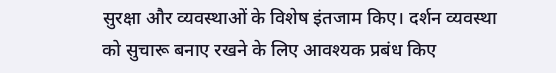सुरक्षा और व्यवस्थाओं के विशेष इंतजाम किए। दर्शन व्यवस्था को सुचारू बनाए रखने के लिए आवश्यक प्रबंध किए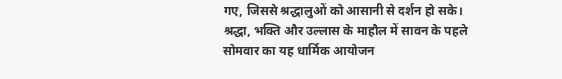गए, जिससे श्रद्धालुओं को आसानी से दर्शन हो सके। श्रद्धा, भक्ति और उल्लास के माहौल में सावन के पहले सोमवार का यह धार्मिक आयोजन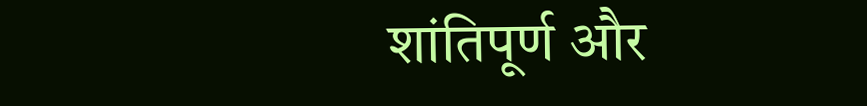शांतिपूर्ण और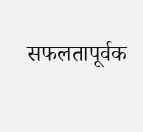सफलतापूर्वक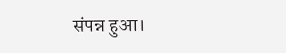संपन्न हुआ।